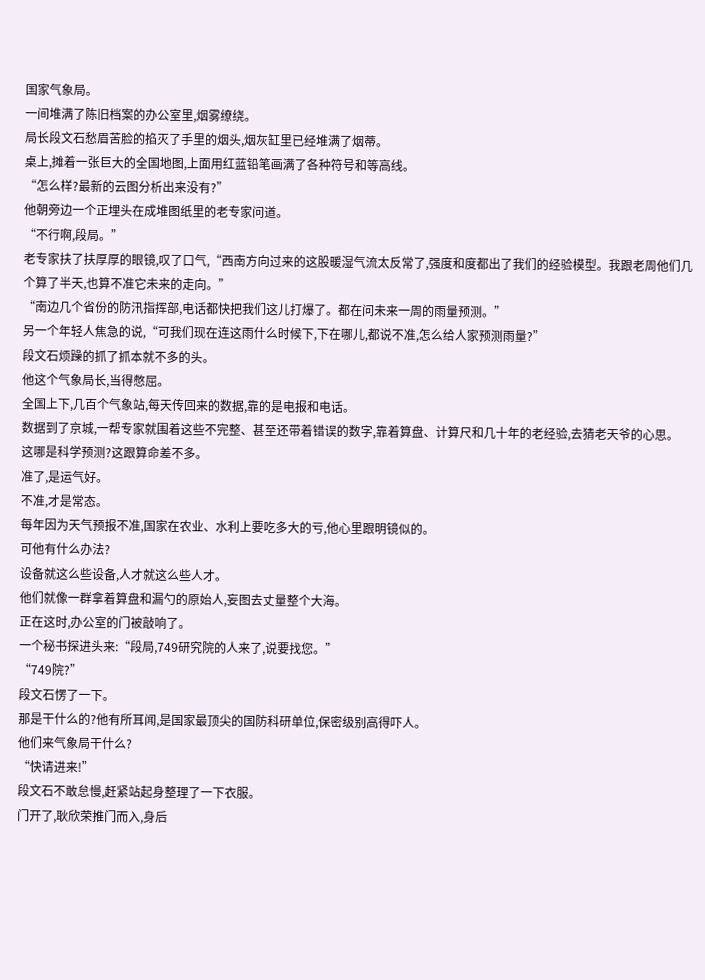国家气象局。
一间堆满了陈旧档案的办公室里,烟雾缭绕。
局长段文石愁眉苦脸的掐灭了手里的烟头,烟灰缸里已经堆满了烟蒂。
桌上,摊着一张巨大的全国地图,上面用红蓝铅笔画满了各种符号和等高线。
“怎么样?最新的云图分析出来没有?”
他朝旁边一个正埋头在成堆图纸里的老专家问道。
“不行啊,段局。”
老专家扶了扶厚厚的眼镜,叹了口气,“西南方向过来的这股暖湿气流太反常了,强度和度都出了我们的经验模型。我跟老周他们几个算了半天,也算不准它未来的走向。”
“南边几个省份的防汛指挥部,电话都快把我们这儿打爆了。都在问未来一周的雨量预测。”
另一个年轻人焦急的说,“可我们现在连这雨什么时候下,下在哪儿,都说不准,怎么给人家预测雨量?”
段文石烦躁的抓了抓本就不多的头。
他这个气象局长,当得憋屈。
全国上下,几百个气象站,每天传回来的数据,靠的是电报和电话。
数据到了京城,一帮专家就围着这些不完整、甚至还带着错误的数字,靠着算盘、计算尺和几十年的老经验,去猜老天爷的心思。
这哪是科学预测?这跟算命差不多。
准了,是运气好。
不准,才是常态。
每年因为天气预报不准,国家在农业、水利上要吃多大的亏,他心里跟明镜似的。
可他有什么办法?
设备就这么些设备,人才就这么些人才。
他们就像一群拿着算盘和漏勺的原始人,妄图去丈量整个大海。
正在这时,办公室的门被敲响了。
一个秘书探进头来:“段局,749研究院的人来了,说要找您。”
“749院?”
段文石愣了一下。
那是干什么的?他有所耳闻,是国家最顶尖的国防科研单位,保密级别高得吓人。
他们来气象局干什么?
“快请进来!”
段文石不敢怠慢,赶紧站起身整理了一下衣服。
门开了,耿欣荣推门而入,身后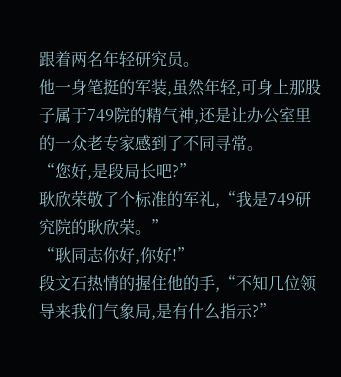跟着两名年轻研究员。
他一身笔挺的军装,虽然年轻,可身上那股子属于749院的精气神,还是让办公室里的一众老专家感到了不同寻常。
“您好,是段局长吧?”
耿欣荣敬了个标准的军礼,“我是749研究院的耿欣荣。”
“耿同志你好,你好!”
段文石热情的握住他的手,“不知几位领导来我们气象局,是有什么指示?”